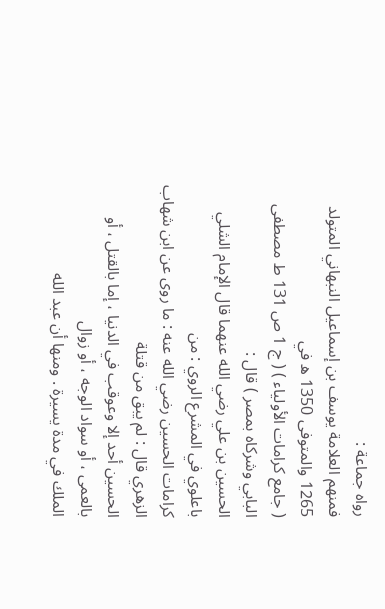رواه جماعة :
فمنهم العلامة يوسف بن إسماعيل النبهاني المتولد 1265 والمتوفى 1350 ه في
( جامع كرامات الأولياء ) ( ج 1 ص 131 ط مصطفى البابي وشركاه بمصر ) قال :
الحسين بن علي رضي الله عنهما قال الإمام الشلي باعلوي في المشرع الروي : من
كرامات الحسين رضي الله عنه : ما روى عن ابن شهاب الزهري قال : لم يبق من قتلة
الحسين أحد إلا وعوقب في الدنيا ، إما بالقتل ، أو بالعمى ، أو سواد الوجه ، أو زوال
الملك في مدة يسيرة . ومنها أن عبد الله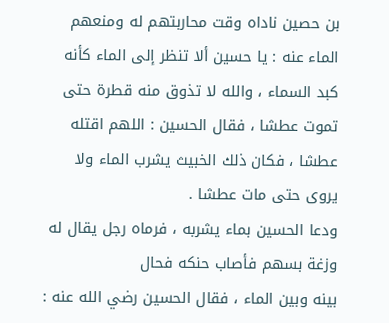بن حصين ناداه وقت محاربتهم له ومنعهم
الماء عنه : يا حسين ألا تنظر إلى الماء كأنه كبد السماء ، والله لا تذوق منه قطرة حتى
تموت عطشا ، فقال الحسين : اللهم اقتله عطشا ، فكان ذلك الخبيث يشرب الماء ولا
يروى حتى مات عطشا .
ودعا الحسين بماء يشربه ، فرماه رجل يقال له وزغة بسهم فأصاب حنكه فحال
بينه وبين الماء ، فقال الحسين رضي الله عنه :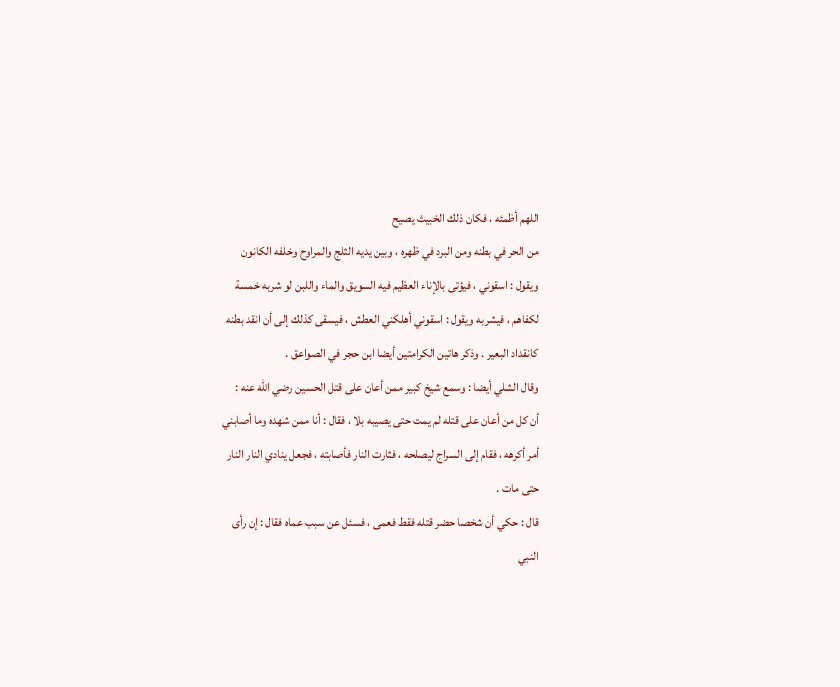اللهم أظمئه ، فكان ذلك الخبيث يصيح
من الحر في بطنه ومن البرد في ظهره ، وبين يديه الثلج والمراوح وخلفه الكانون
ويقول : اسقوني ، فيؤتى بالإناء العظيم فيه السويق والماء واللبن لو شربه خمسة
لكفاهم ، فيشربه ويقول : اسقوني أهلكني العطش ، فيسقى كذلك إلى أن انقد بطنه
كانقداد البعير . وذكر هاتين الكرامتين أيضا ابن حجر في الصواعق .
وقال الشلي أيضا : وسمع شيخ كبير ممن أعان على قتل الحسين رضي الله عنه :
أن كل من أعان على قتله لم يمت حتى يصيبه بلا ، فقال : أنا ممن شهده وما أصابني
أمر أكرهه ، فقام إلى السراج ليصلحه ، فثارت النار فأصابته ، فجعل ينادي النار النار
حتى مات .
قال : حكي أن شخصا حضر قتله فقط فعمى ، فسئل عن سبب عماه فقال : إن رأى
النبي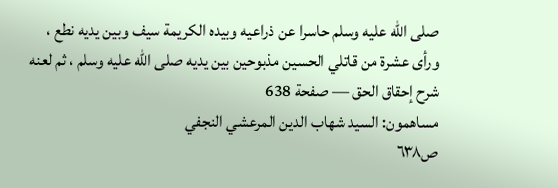صلى الله عليه وسلم حاسرا عن ذراعيه وبيده الكريمة سيف وبين يديه نطع ،
ورأى عشرة من قاتلي الحسين مذبوحين بين يديه صلى الله عليه وسلم ، ثم لعنه
شرح إحقاق الحق — صفحة 638
مساهمون: السيد شهاب الدين المرعشي النجفي
ص٦٣٨